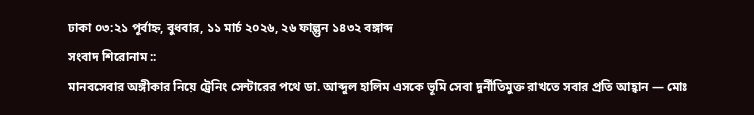ঢাকা ০৩:২১ পূর্বাহ্ন, বুধবার, ১১ মার্চ ২০২৬, ২৬ ফাল্গুন ১৪৩২ বঙ্গাব্দ
সংবাদ শিরোনাম ::
মানবসেবার অঙ্গীকার নিয়ে ট্রেনিং সেন্টারের পথে ডা. আব্দুল হালিম এসকে ভূমি সেবা দুর্নীতিমুক্ত রাখতে সবার প্রতি আহ্বান — মোঃ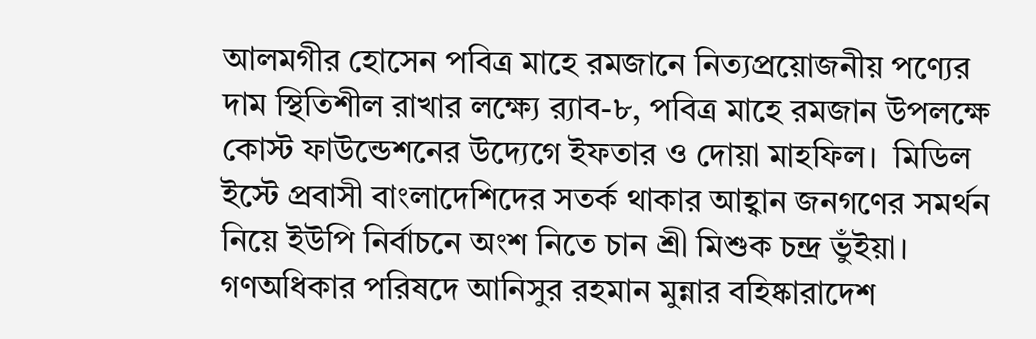আলমগীর হোসেন পবিত্র মাহে রমজানে নিত্যপ্রয়োজনীয় পণ্যের দাম স্থিতিশীল রাখার লক্ষ্যে র‌্যাব-৮, পবিত্র মাহে রমজান উপলক্ষে কোস্ট ফাউন্ডেশনের উদ্যেগে ইফতার ও দোয়া মাহফিল।  মিডিল ইস্টে প্রবাসী বাংলাদেশিদের সতর্ক থাকার আহ্বান জনগণের সমর্থন নিয়ে ইউপি নির্বাচনে অংশ নিতে চান শ্রী মিশুক চন্দ্র ভুঁইয়া।  গণঅধিকার পরিষদে আনিসুর রহমান মুন্নার বহিষ্কারাদেশ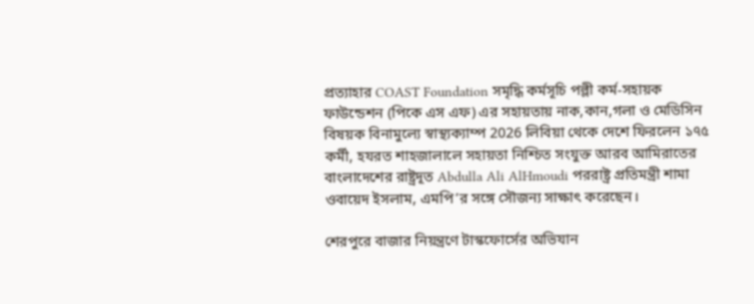প্রত্যাহার COAST Foundation সমৃদ্ধি কর্মসূচি পল্লী কর্ম-সহায়ক ফাউন্ডেশন (পিকে এস এফ) এর সহায়তায় নাক,কান,গলা ও মেডিসিন বিষয়ক বিনামুল্যে স্বাস্থ‍্যক‍্যাম্প 2026 লিবিয়া থেকে দেশে ফিরলেন ১৭৫ কর্মী, হযরত শাহজালালে সহায়তা নিশ্চিত সংযুক্ত আরব আমিরাতের বাংলাদেশের রাষ্ট্রদূত Abdulla Ali AlHmoudi পররাষ্ট্র প্রতিমন্ত্রী শামা ওবায়েদ ইসলাম, এমপি’র সঙ্গে সৌজন্য সাক্ষাৎ করেছেন।

শেরপুরে বাজার নিয়ন্ত্রণে টাস্কফোর্সের অভিযান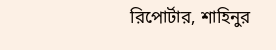রিপোর্টার, শাহিনুর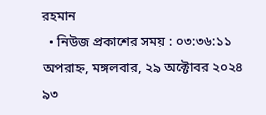রহমান
  • নিউজ প্রকাশের সময় : ০৩:৩৬:১১ অপরাহ্ন, মঙ্গলবার, ২৯ অক্টোবর ২০২৪ ৯৩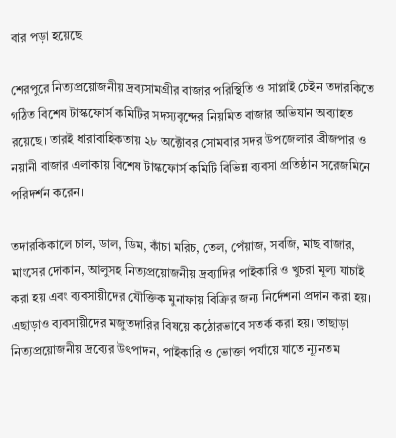বার পড়া হয়েছে

শেরপুরে নিত্যপ্রয়োজনীয় দ্রব্যসামগ্রীর বাজার পরিস্থিতি ও সাপ্লাই চেইন তদারকিতে গঠিত বিশেষ টাস্কফোর্স কমিটির সদস্যবৃন্দের নিয়মিত বাজার অভিযান অব্যাহত রয়েছে। তারই ধারাবাহিকতায় ২৮ অক্টোবর সোমবার সদর উপজেলার ব্রীজপার ও নয়ানী বাজার এলাকায় বিশেষ টাস্কফোর্স কমিটি বিভিন্ন ব্যবসা প্রতিষ্ঠান সরেজমিনে পরিদর্শন করেন।

তদারকিকালে চাল, ডাল, ডিম, কাঁচা মরিচ, তেল, পেঁয়াজ, সবজি, মাছ বাজার, মাংসের দোকান, আলুসহ নিত্যপ্রয়োজনীয় দ্রব্যাদির পাইকারি ও খুচরা মূল্য যাচাই করা হয় এবং ব্যবসায়ীদের যৌক্তিক মুনাফায় বিক্রির জন্য নির্দেশনা প্রদান করা হয়। এছাড়াও ব্যবসায়ীদের মজুতদারির বিষয়ে কঠোরভাবে সতর্ক করা হয়। তাছাড়া নিত্যপ্রয়োজনীয় দ্রব্যের উৎপাদন, পাইকারি ও ভোক্তা পর্যায়ে যাতে ন্যূনতম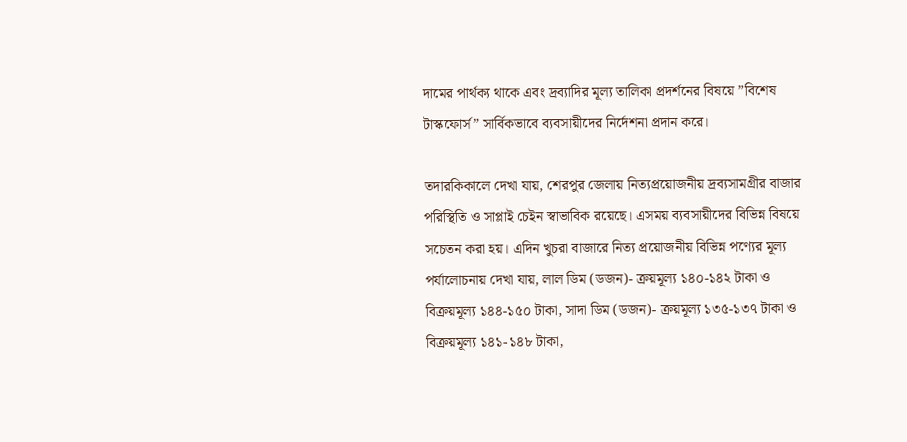দামের পার্থক্য থাকে এবং দ্রব্যাদির মূল্য তালিকা প্রদর্শনের বিষয়ে ”বিশেষ টাস্কফোর্স” সার্বিকভাবে ব্যবসায়ীদের নির্দেশনা প্রদান করে।

তদারকিকালে দেখা যায়, শেরপুর জেলায় নিত্যপ্রয়োজনীয় দ্রব্যসামগ্রীর বাজার পরিস্থিতি ও সাপ্লাই চেইন স্বাভাবিক রয়েছে। এসময় ব্যবসায়ীদের বিভিন্ন বিষয়ে সচেতন করা হয়। এদিন খুচরা বাজারে নিত্য প্রয়োজনীয় বিভিন্ন পণ্যের মূল্য পর্যালোচনায় দেখা যায়, লাল ডিম (ডজন)- ক্রয়মূল্য ১৪০-১৪২ টাকা ও বিক্রয়মূল্য ১৪৪-১৫০ টাকা, সাদা ডিম (ডজন)- ক্রয়মূল্য ১৩৫-১৩৭ টাকা ও বিক্রয়মূল্য ১৪১-১৪৮ টাকা,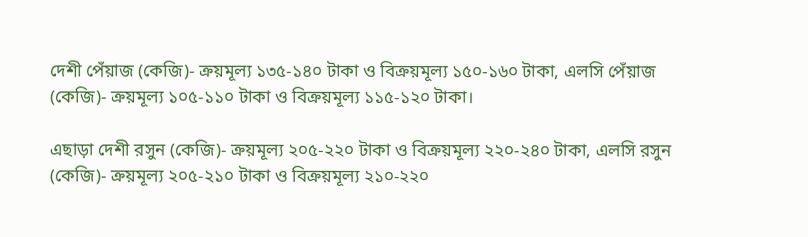দেশী পেঁয়াজ (কেজি)- ক্রয়মূল্য ১৩৫-১৪০ টাকা ও বিক্রয়মূল্য ১৫০-১৬০ টাকা, এলসি পেঁয়াজ (কেজি)- ক্রয়মূল্য ১০৫-১১০ টাকা ও বিক্রয়মূল্য ১১৫-১২০ টাকা।

এছাড়া দেশী রসুন (কেজি)- ক্রয়মূল্য ২০৫-২২০ টাকা ও বিক্রয়মূল্য ২২০-২৪০ টাকা, এলসি রসুন (কেজি)- ক্রয়মূল্য ২০৫-২১০ টাকা ও বিক্রয়মূল্য ২১০-২২০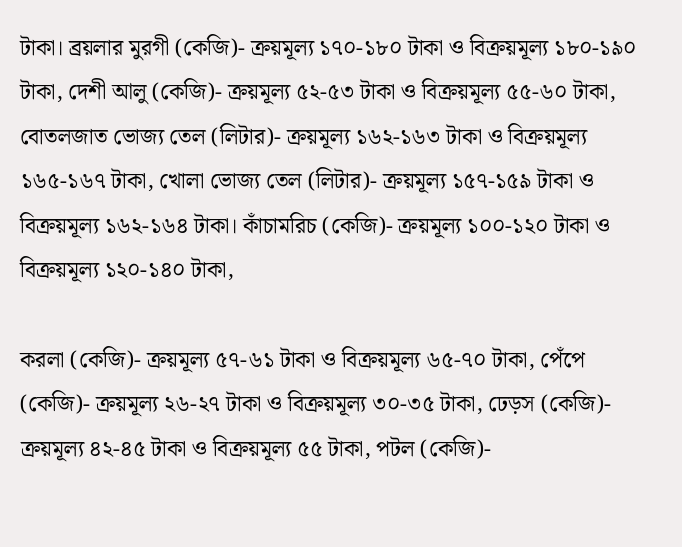টাকা। ব্রয়লার মুরগী (কেজি)- ক্রয়মূল্য ১৭০-১৮০ টাকা ও বিক্রয়মূল্য ১৮০-১৯০ টাকা, দেশী আলু (কেজি)- ক্রয়মূল্য ৫২-৫৩ টাকা ও বিক্রয়মূল্য ৫৫-৬০ টাকা, বোতলজাত ভোজ্য তেল (লিটার)- ক্রয়মূল্য ১৬২-১৬৩ টাকা ও বিক্রয়মূল্য ১৬৫-১৬৭ টাকা, খোলা ভোজ্য তেল (লিটার)- ক্রয়মূল্য ১৫৭-১৫৯ টাকা ও বিক্রয়মূল্য ১৬২-১৬৪ টাকা। কাঁচামরিচ (কেজি)- ক্রয়মূল্য ১০০-১২০ টাকা ও বিক্রয়মূল্য ১২০-১৪০ টাকা,

করলা (কেজি)- ক্রয়মূল্য ৫৭-৬১ টাকা ও বিক্রয়মূল্য ৬৫-৭০ টাকা, পেঁপে (কেজি)- ক্রয়মূল্য ২৬-২৭ টাকা ও বিক্রয়মূল্য ৩০-৩৫ টাকা, ঢেড়স (কেজি)- ক্রয়মূল্য ৪২-৪৫ টাকা ও বিক্রয়মূল্য ৫৫ টাকা, পটল (কেজি)-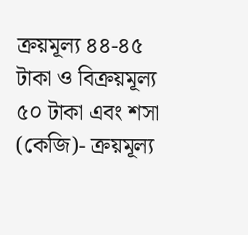ক্রয়মূল্য ৪৪-৪৫ টাকা ও বিক্রয়মূল্য ৫০ টাকা এবং শসা (কেজি)- ক্রয়মূল্য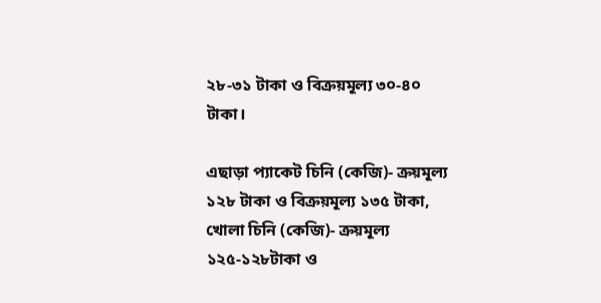২৮-৩১ টাকা ও বিক্রয়মূল্য ৩০-৪০ টাকা।

এছাড়া প্যাকেট চিনি (কেজি)- ক্রয়মূল্য ১২৮ টাকা ও বিক্রয়মূল্য ১৩৫ টাকা, খোলা চিনি (কেজি)- ক্রয়মূল্য ১২৫-১২৮টাকা ও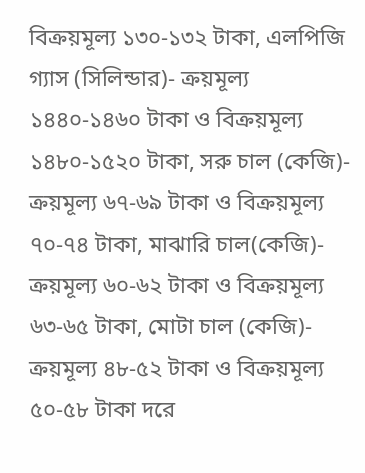বিক্রয়মূল্য ১৩০-১৩২ টাকা, এলপিজি গ্যাস (সিলিন্ডার)- ক্রয়মূল্য ১৪৪০-১৪৬০ টাকা ও বিক্রয়মূল্য ১৪৮০-১৫২০ টাকা, সরু চাল (কেজি)- ক্রয়মূল্য ৬৭-৬৯ টাকা ও বিক্রয়মূল্য ৭০-৭৪ টাকা, মাঝারি চাল(কেজি)- ক্রয়মূল্য ৬০-৬২ টাকা ও বিক্রয়মূল্য ৬৩-৬৫ টাকা, মোটা চাল (কেজি)- ক্রয়মূল্য ৪৮-৫২ টাকা ও বিক্রয়মূল্য ৫০-৫৮ টাকা দরে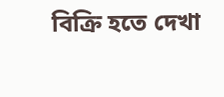বিক্রি হতে দেখা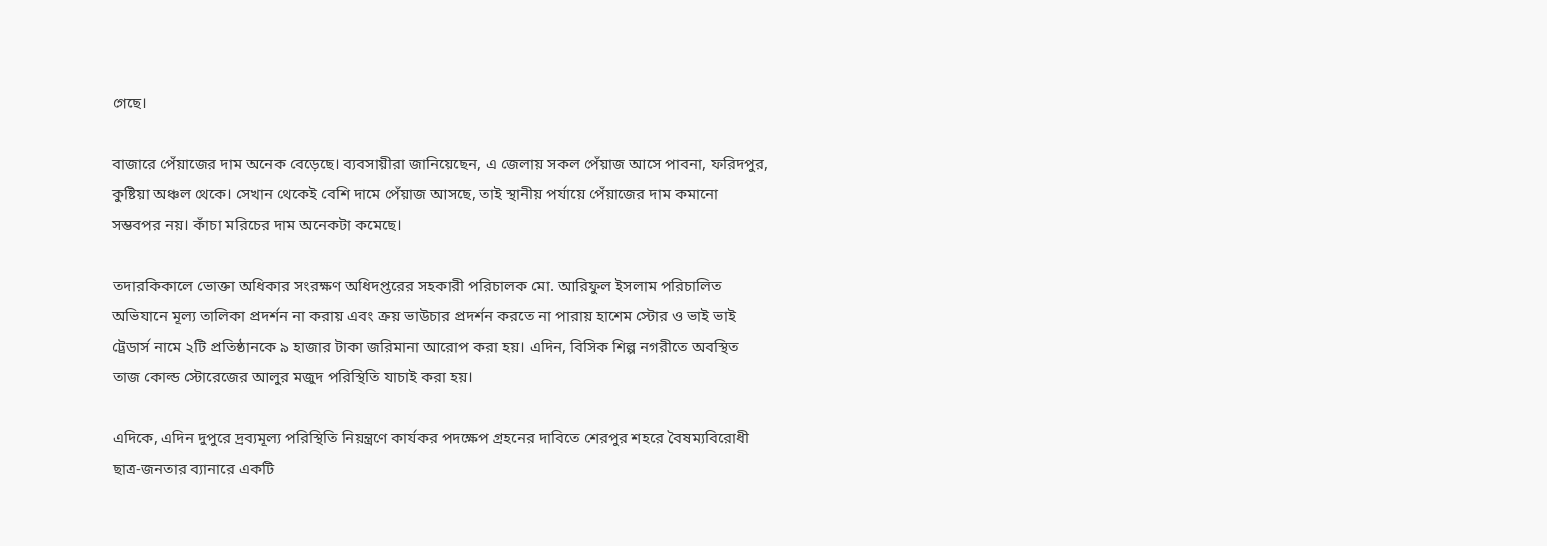গেছে।

বাজারে পেঁয়াজের দাম অনেক বেড়েছে। ব্যবসায়ীরা জানিয়েছেন, এ জেলায় সকল পেঁয়াজ আসে পাবনা, ফরিদপুর, কুষ্টিয়া অঞ্চল থেকে। সেখান থেকেই বেশি দামে পেঁয়াজ আসছে, তাই স্থানীয় পর্যায়ে পেঁয়াজের দাম কমানো সম্ভবপর নয়। কাঁচা মরিচের দাম অনেকটা কমেছে।

তদারকিকালে ভোক্তা অধিকার সংরক্ষণ অধিদপ্তরের সহকারী পরিচালক মো. আরিফুল ইসলাম পরিচালিত অভিযানে মূল্য তালিকা প্রদর্শন না করায় এবং ক্রয় ভাউচার প্রদর্শন করতে না পারায় হাশেম স্টোর ও ভাই ভাই ট্রেডার্স নামে ২টি প্রতিষ্ঠানকে ৯ হাজার টাকা জরিমানা আরোপ করা হয়। এদিন, বিসিক শিল্প নগরীতে অবস্থিত তাজ কোল্ড স্টোরেজের আলুর মজুদ পরিস্থিতি যাচাই করা হয়।

এদিকে, এদিন দুপুরে দ্রব্যমূল্য পরিস্থিতি নিয়ন্ত্রণে কার্যকর পদক্ষেপ গ্রহনের দাবিতে শেরপুর শহরে বৈষম্যবিরোধী ছাত্র-জনতার ব্যানারে একটি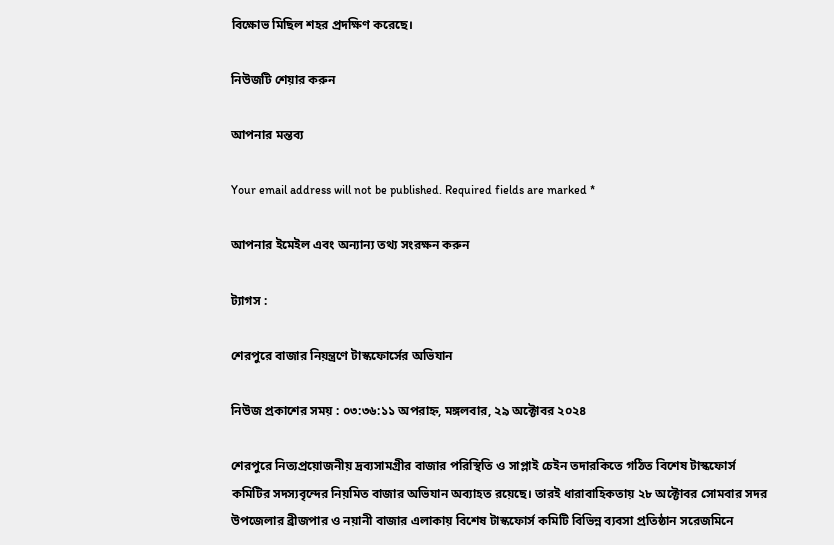বিক্ষোভ মিছিল শহর প্রদক্ষিণ করেছে।

নিউজটি শেয়ার করুন

আপনার মন্তব্য

Your email address will not be published. Required fields are marked *

আপনার ইমেইল এবং অন্যান্য তথ্য সংরক্ষন করুন

ট্যাগস :

শেরপুরে বাজার নিয়ন্ত্রণে টাস্কফোর্সের অভিযান

নিউজ প্রকাশের সময় : ০৩:৩৬:১১ অপরাহ্ন, মঙ্গলবার, ২৯ অক্টোবর ২০২৪

শেরপুরে নিত্যপ্রয়োজনীয় দ্রব্যসামগ্রীর বাজার পরিস্থিতি ও সাপ্লাই চেইন তদারকিতে গঠিত বিশেষ টাস্কফোর্স কমিটির সদস্যবৃন্দের নিয়মিত বাজার অভিযান অব্যাহত রয়েছে। তারই ধারাবাহিকতায় ২৮ অক্টোবর সোমবার সদর উপজেলার ব্রীজপার ও নয়ানী বাজার এলাকায় বিশেষ টাস্কফোর্স কমিটি বিভিন্ন ব্যবসা প্রতিষ্ঠান সরেজমিনে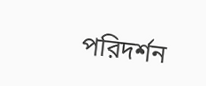পরিদর্শন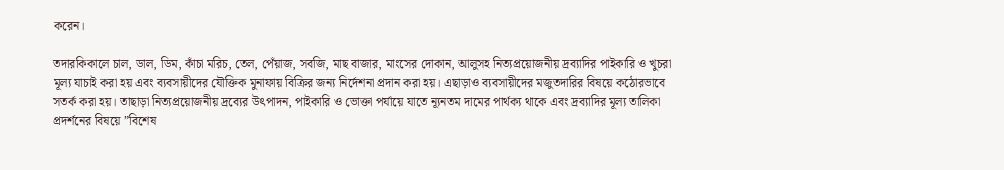করেন।

তদারকিকালে চাল, ডাল, ডিম, কাঁচা মরিচ, তেল, পেঁয়াজ, সবজি, মাছ বাজার, মাংসের দোকান, আলুসহ নিত্যপ্রয়োজনীয় দ্রব্যাদির পাইকারি ও খুচরা মূল্য যাচাই করা হয় এবং ব্যবসায়ীদের যৌক্তিক মুনাফায় বিক্রির জন্য নির্দেশনা প্রদান করা হয়। এছাড়াও ব্যবসায়ীদের মজুতদারির বিষয়ে কঠোরভাবে সতর্ক করা হয়। তাছাড়া নিত্যপ্রয়োজনীয় দ্রব্যের উৎপাদন, পাইকারি ও ভোক্তা পর্যায়ে যাতে ন্যূনতম দামের পার্থক্য থাকে এবং দ্রব্যাদির মূল্য তালিকা প্রদর্শনের বিষয়ে ”বিশেষ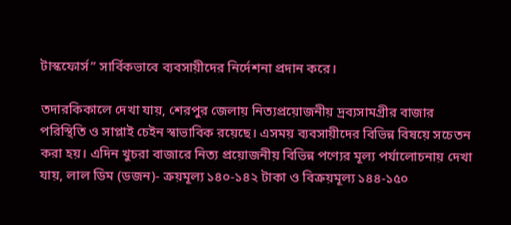টাস্কফোর্স” সার্বিকভাবে ব্যবসায়ীদের নির্দেশনা প্রদান করে।

তদারকিকালে দেখা যায়, শেরপুর জেলায় নিত্যপ্রয়োজনীয় দ্রব্যসামগ্রীর বাজার পরিস্থিতি ও সাপ্লাই চেইন স্বাভাবিক রয়েছে। এসময় ব্যবসায়ীদের বিভিন্ন বিষয়ে সচেতন করা হয়। এদিন খুচরা বাজারে নিত্য প্রয়োজনীয় বিভিন্ন পণ্যের মূল্য পর্যালোচনায় দেখা যায়, লাল ডিম (ডজন)- ক্রয়মূল্য ১৪০-১৪২ টাকা ও বিক্রয়মূল্য ১৪৪-১৫০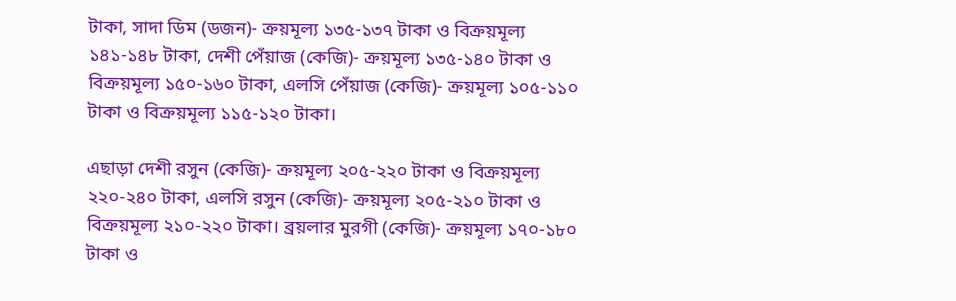টাকা, সাদা ডিম (ডজন)- ক্রয়মূল্য ১৩৫-১৩৭ টাকা ও বিক্রয়মূল্য ১৪১-১৪৮ টাকা, দেশী পেঁয়াজ (কেজি)- ক্রয়মূল্য ১৩৫-১৪০ টাকা ও বিক্রয়মূল্য ১৫০-১৬০ টাকা, এলসি পেঁয়াজ (কেজি)- ক্রয়মূল্য ১০৫-১১০ টাকা ও বিক্রয়মূল্য ১১৫-১২০ টাকা।

এছাড়া দেশী রসুন (কেজি)- ক্রয়মূল্য ২০৫-২২০ টাকা ও বিক্রয়মূল্য ২২০-২৪০ টাকা, এলসি রসুন (কেজি)- ক্রয়মূল্য ২০৫-২১০ টাকা ও বিক্রয়মূল্য ২১০-২২০ টাকা। ব্রয়লার মুরগী (কেজি)- ক্রয়মূল্য ১৭০-১৮০ টাকা ও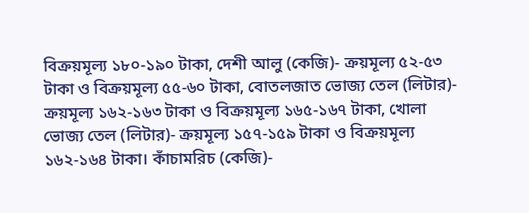বিক্রয়মূল্য ১৮০-১৯০ টাকা, দেশী আলু (কেজি)- ক্রয়মূল্য ৫২-৫৩ টাকা ও বিক্রয়মূল্য ৫৫-৬০ টাকা, বোতলজাত ভোজ্য তেল (লিটার)- ক্রয়মূল্য ১৬২-১৬৩ টাকা ও বিক্রয়মূল্য ১৬৫-১৬৭ টাকা, খোলা ভোজ্য তেল (লিটার)- ক্রয়মূল্য ১৫৭-১৫৯ টাকা ও বিক্রয়মূল্য ১৬২-১৬৪ টাকা। কাঁচামরিচ (কেজি)-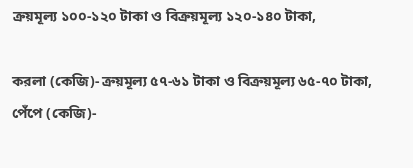ক্রয়মূল্য ১০০-১২০ টাকা ও বিক্রয়মূল্য ১২০-১৪০ টাকা,

করলা (কেজি)- ক্রয়মূল্য ৫৭-৬১ টাকা ও বিক্রয়মূল্য ৬৫-৭০ টাকা, পেঁপে (কেজি)-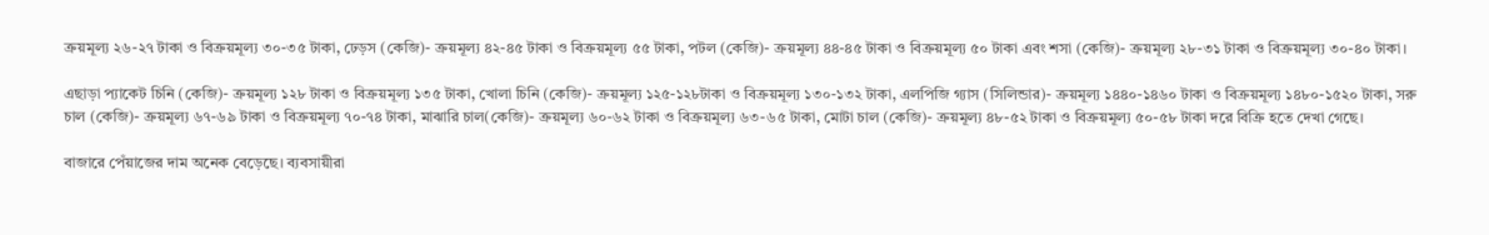ক্রয়মূল্য ২৬-২৭ টাকা ও বিক্রয়মূল্য ৩০-৩৫ টাকা, ঢেড়স (কেজি)- ক্রয়মূল্য ৪২-৪৫ টাকা ও বিক্রয়মূল্য ৫৫ টাকা, পটল (কেজি)- ক্রয়মূল্য ৪৪-৪৫ টাকা ও বিক্রয়মূল্য ৫০ টাকা এবং শসা (কেজি)- ক্রয়মূল্য ২৮-৩১ টাকা ও বিক্রয়মূল্য ৩০-৪০ টাকা।

এছাড়া প্যাকেট চিনি (কেজি)- ক্রয়মূল্য ১২৮ টাকা ও বিক্রয়মূল্য ১৩৫ টাকা, খোলা চিনি (কেজি)- ক্রয়মূল্য ১২৫-১২৮টাকা ও বিক্রয়মূল্য ১৩০-১৩২ টাকা, এলপিজি গ্যাস (সিলিন্ডার)- ক্রয়মূল্য ১৪৪০-১৪৬০ টাকা ও বিক্রয়মূল্য ১৪৮০-১৫২০ টাকা, সরু চাল (কেজি)- ক্রয়মূল্য ৬৭-৬৯ টাকা ও বিক্রয়মূল্য ৭০-৭৪ টাকা, মাঝারি চাল(কেজি)- ক্রয়মূল্য ৬০-৬২ টাকা ও বিক্রয়মূল্য ৬৩-৬৫ টাকা, মোটা চাল (কেজি)- ক্রয়মূল্য ৪৮-৫২ টাকা ও বিক্রয়মূল্য ৫০-৫৮ টাকা দরে বিক্রি হতে দেখা গেছে।

বাজারে পেঁয়াজের দাম অনেক বেড়েছে। ব্যবসায়ীরা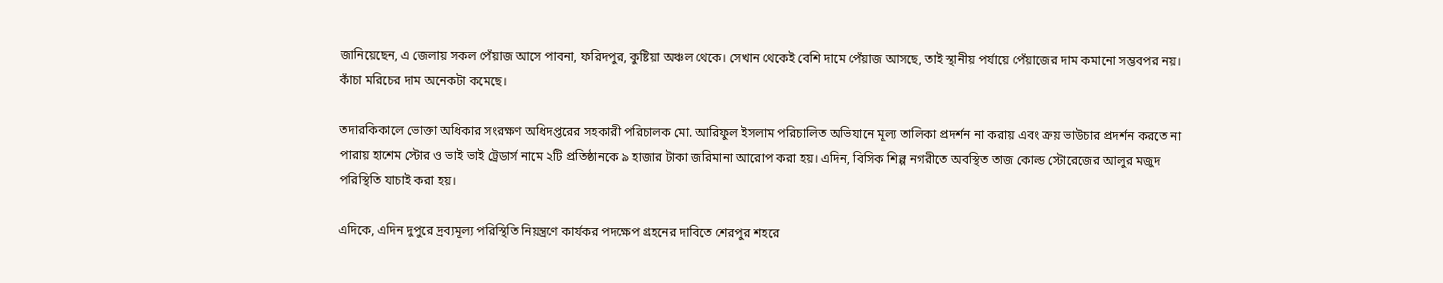জানিয়েছেন, এ জেলায় সকল পেঁয়াজ আসে পাবনা, ফরিদপুর, কুষ্টিয়া অঞ্চল থেকে। সেখান থেকেই বেশি দামে পেঁয়াজ আসছে, তাই স্থানীয় পর্যায়ে পেঁয়াজের দাম কমানো সম্ভবপর নয়। কাঁচা মরিচের দাম অনেকটা কমেছে।

তদারকিকালে ভোক্তা অধিকার সংরক্ষণ অধিদপ্তরের সহকারী পরিচালক মো. আরিফুল ইসলাম পরিচালিত অভিযানে মূল্য তালিকা প্রদর্শন না করায় এবং ক্রয় ভাউচার প্রদর্শন করতে না পারায় হাশেম স্টোর ও ভাই ভাই ট্রেডার্স নামে ২টি প্রতিষ্ঠানকে ৯ হাজার টাকা জরিমানা আরোপ করা হয়। এদিন, বিসিক শিল্প নগরীতে অবস্থিত তাজ কোল্ড স্টোরেজের আলুর মজুদ পরিস্থিতি যাচাই করা হয়।

এদিকে, এদিন দুপুরে দ্রব্যমূল্য পরিস্থিতি নিয়ন্ত্রণে কার্যকর পদক্ষেপ গ্রহনের দাবিতে শেরপুর শহরে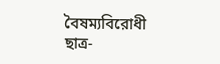বৈষম্যবিরোধী ছাত্র-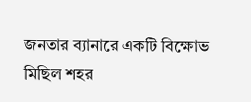জনতার ব্যানারে একটি বিক্ষোভ মিছিল শহর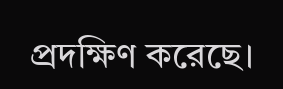প্রদক্ষিণ করেছে।